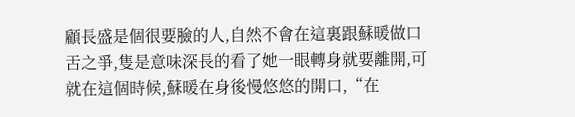顧長盛是個很要臉的人,自然不會在這裏跟蘇暖做口舌之爭,隻是意味深長的看了她一眼轉身就要離開,可就在這個時候,蘇暖在身後慢悠悠的開口,“在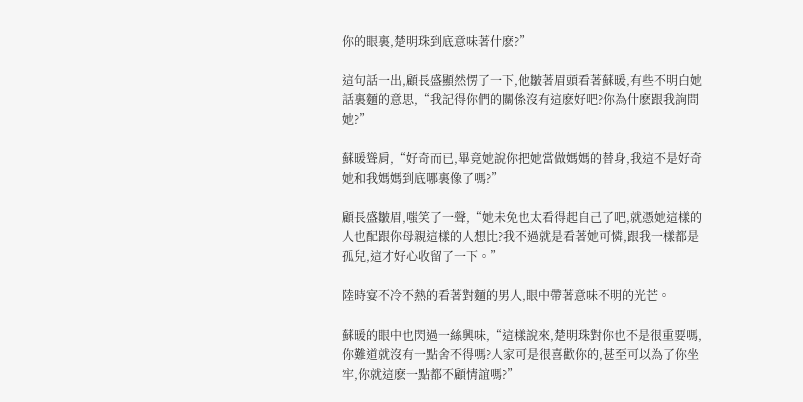你的眼裏,楚明珠到底意味著什麽?”

這句話一出,顧長盛顯然愣了一下,他皺著眉頭看著蘇暖,有些不明白她話裏麵的意思,“我記得你們的關係沒有這麽好吧?你為什麽跟我詢問她?”

蘇暖聳肩,“好奇而已,畢竟她說你把她當做媽媽的替身,我這不是好奇她和我媽媽到底哪裏像了嗎?”

顧長盛皺眉,嗤笑了一聲,“她未免也太看得起自己了吧,就憑她這樣的人也配跟你母親這樣的人想比?我不過就是看著她可憐,跟我一樣都是孤兒,這才好心收留了一下。”

陸時宴不冷不熱的看著對麵的男人,眼中帶著意味不明的光芒。

蘇暖的眼中也閃過一絲興味,“這樣說來,楚明珠對你也不是很重要嗎,你難道就沒有一點舍不得嗎?人家可是很喜歡你的,甚至可以為了你坐牢,你就這麽一點都不顧情誼嗎?”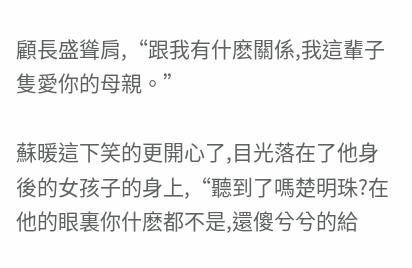顧長盛聳肩,“跟我有什麽關係,我這輩子隻愛你的母親。”

蘇暖這下笑的更開心了,目光落在了他身後的女孩子的身上,“聽到了嗎楚明珠?在他的眼裏你什麽都不是,還傻兮兮的給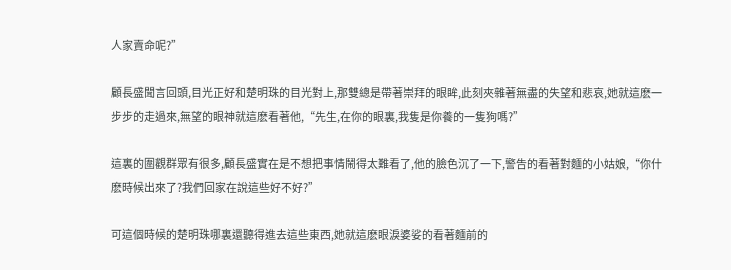人家賣命呢?”

顧長盛聞言回頭,目光正好和楚明珠的目光對上,那雙總是帶著崇拜的眼眸,此刻夾雜著無盡的失望和悲哀,她就這麽一步步的走過來,無望的眼神就這麽看著他,“先生,在你的眼裏,我隻是你養的一隻狗嗎?”

這裏的圍觀群眾有很多,顧長盛實在是不想把事情鬧得太難看了,他的臉色沉了一下,警告的看著對麵的小姑娘,“你什麽時候出來了?我們回家在說這些好不好?”

可這個時候的楚明珠哪裏還聽得進去這些東西,她就這麽眼淚婆娑的看著麵前的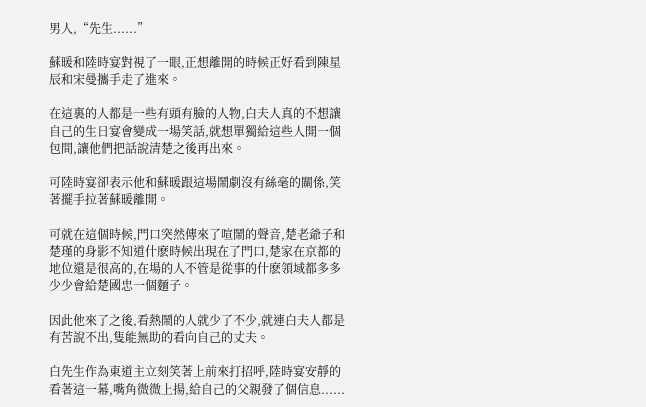男人,“先生......”

蘇暖和陸時宴對視了一眼,正想離開的時候正好看到陳星辰和宋曼攜手走了進來。

在這裏的人都是一些有頭有臉的人物,白夫人真的不想讓自己的生日宴會變成一場笑話,就想單獨給這些人開一個包間,讓他們把話說清楚之後再出來。

可陸時宴卻表示他和蘇暖跟這場鬧劇沒有絲毫的關係,笑著擺手拉著蘇暖離開。

可就在這個時候,門口突然傳來了喧鬧的聲音,楚老爺子和楚瑾的身影不知道什麽時候出現在了門口,楚家在京都的地位還是很高的,在場的人不管是從事的什麽領域都多多少少會給楚國忠一個麵子。

因此他來了之後,看熱鬧的人就少了不少,就連白夫人都是有苦說不出,隻能無助的看向自己的丈夫。

白先生作為東道主立刻笑著上前來打招呼,陸時宴安靜的看著這一幕,嘴角微微上揚,給自己的父親發了個信息......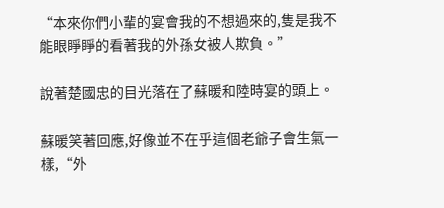“本來你們小輩的宴會我的不想過來的,隻是我不能眼睜睜的看著我的外孫女被人欺負。”

說著楚國忠的目光落在了蘇暖和陸時宴的頭上。

蘇暖笑著回應,好像並不在乎這個老爺子會生氣一樣,“外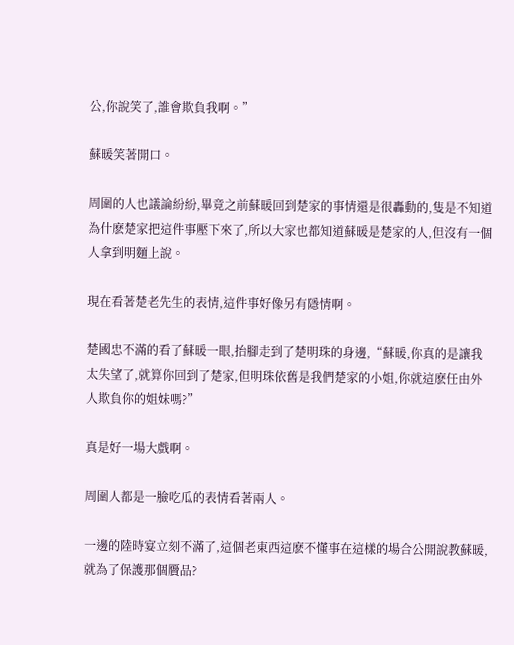公,你說笑了,誰會欺負我啊。”

蘇暖笑著開口。

周圍的人也議論紛紛,畢竟之前蘇暖回到楚家的事情還是很轟動的,隻是不知道為什麽楚家把這件事壓下來了,所以大家也都知道蘇暖是楚家的人,但沒有一個人拿到明麵上說。

現在看著楚老先生的表情,這件事好像另有隱情啊。

楚國忠不滿的看了蘇暖一眼,抬腳走到了楚明珠的身邊,“蘇暖,你真的是讓我太失望了,就算你回到了楚家,但明珠依舊是我們楚家的小姐,你就這麽任由外人欺負你的姐妹嗎?”

真是好一場大戲啊。

周圍人都是一臉吃瓜的表情看著兩人。

一邊的陸時宴立刻不滿了,這個老東西這麽不懂事在這樣的場合公開說教蘇暖,就為了保護那個贗品?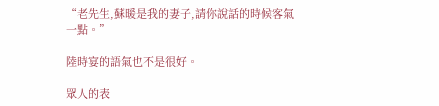“老先生,蘇暖是我的妻子,請你說話的時候客氣一點。”

陸時宴的語氣也不是很好。

眾人的表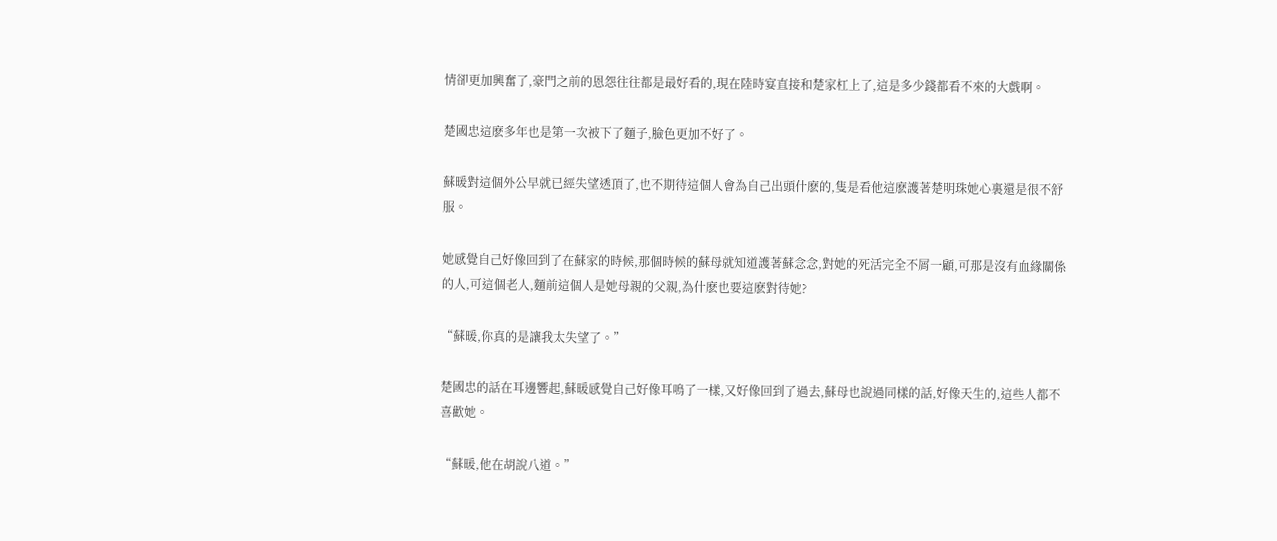情卻更加興奮了,豪門之前的恩怨往往都是最好看的,現在陸時宴直接和楚家杠上了,這是多少錢都看不來的大戲啊。

楚國忠這麽多年也是第一次被下了麵子,臉色更加不好了。

蘇暖對這個外公早就已經失望透頂了,也不期待這個人會為自己出頭什麽的,隻是看他這麽護著楚明珠她心裏還是很不舒服。

她感覺自己好像回到了在蘇家的時候,那個時候的蘇母就知道護著蘇念念,對她的死活完全不屑一顧,可那是沒有血緣關係的人,可這個老人,麵前這個人是她母親的父親,為什麽也要這麽對待她?

“蘇暖,你真的是讓我太失望了。”

楚國忠的話在耳邊響起,蘇暖感覺自己好像耳鳴了一樣,又好像回到了過去,蘇母也說過同樣的話,好像天生的,這些人都不喜歡她。

“蘇暖,他在胡說八道。”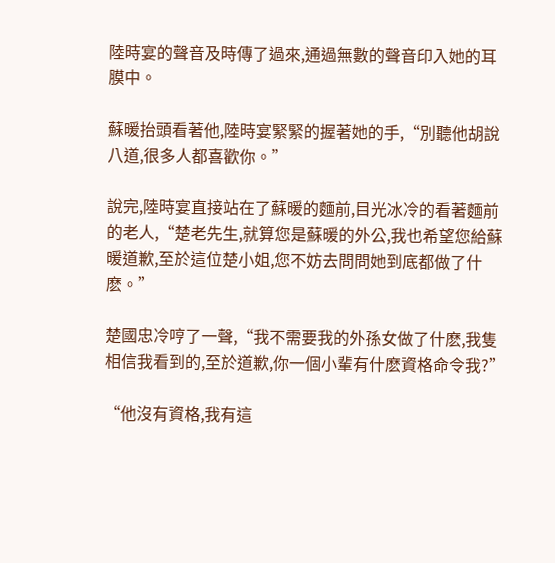陸時宴的聲音及時傳了過來,通過無數的聲音印入她的耳膜中。

蘇暖抬頭看著他,陸時宴緊緊的握著她的手,“別聽他胡說八道,很多人都喜歡你。”

說完,陸時宴直接站在了蘇暖的麵前,目光冰冷的看著麵前的老人,“楚老先生,就算您是蘇暖的外公,我也希望您給蘇暖道歉,至於這位楚小姐,您不妨去問問她到底都做了什麽。”

楚國忠冷哼了一聲,“我不需要我的外孫女做了什麽,我隻相信我看到的,至於道歉,你一個小輩有什麽資格命令我?”

“他沒有資格,我有這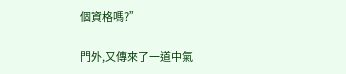個資格嗎?”

門外,又傳來了一道中氣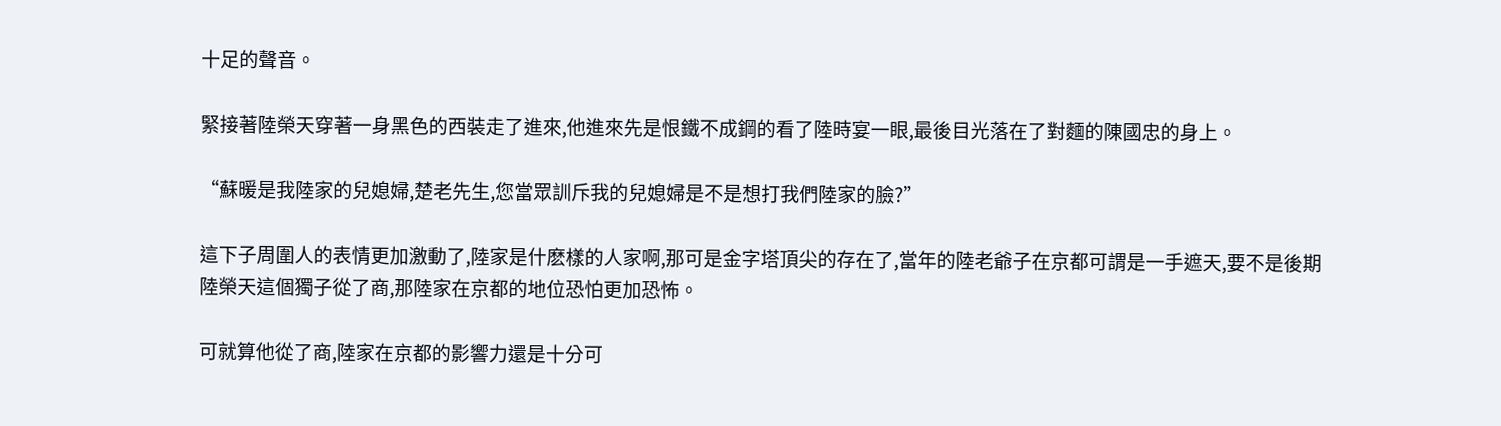十足的聲音。

緊接著陸榮天穿著一身黑色的西裝走了進來,他進來先是恨鐵不成鋼的看了陸時宴一眼,最後目光落在了對麵的陳國忠的身上。

“蘇暖是我陸家的兒媳婦,楚老先生,您當眾訓斥我的兒媳婦是不是想打我們陸家的臉?”

這下子周圍人的表情更加激動了,陸家是什麽樣的人家啊,那可是金字塔頂尖的存在了,當年的陸老爺子在京都可謂是一手遮天,要不是後期陸榮天這個獨子從了商,那陸家在京都的地位恐怕更加恐怖。

可就算他從了商,陸家在京都的影響力還是十分可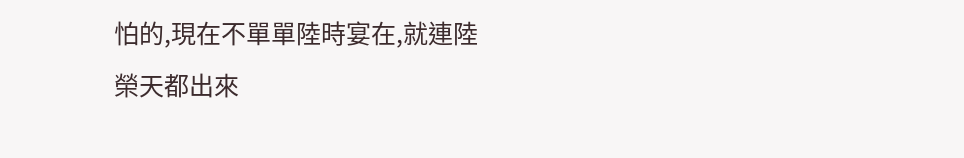怕的,現在不單單陸時宴在,就連陸榮天都出來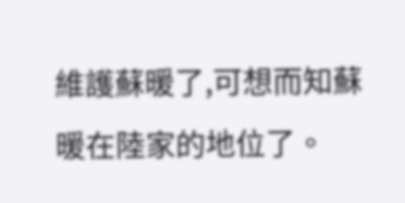維護蘇暖了,可想而知蘇暖在陸家的地位了。